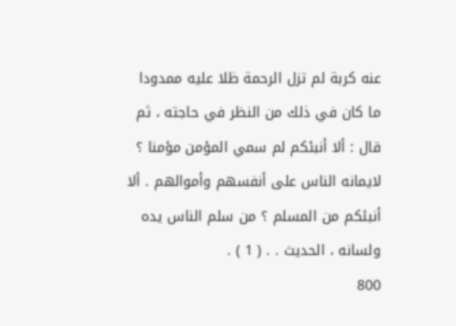عنه كربة لم تزل الرحمة ظلا عليه ممدودا ما كان في ذلك من النظر في حاجته ، ثم
قال : ألا أنبئكم لم سمي المؤمن مؤمنا ؟ لايمانه الناس على أنفسهم وأموالهم . ألا
أنبئكم من المسلم ؟ من سلم الناس يده ولسانه ، الحديث . . ( 1 ) .
800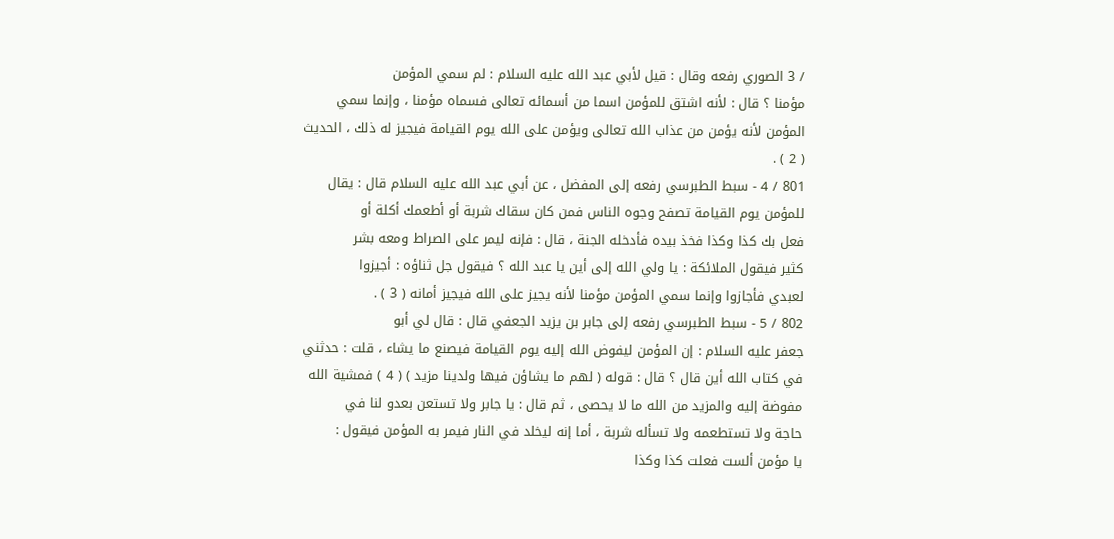/ 3 الصوري رفعه وقال : قيل لأبي عبد الله عليه السلام : لم سمي المؤمن
مؤمنا ؟ قال : لأنه اشتق للمؤمن اسما من أسمائه تعالى فسماه مؤمنا ، وإنما سمي
المؤمن لأنه يؤمن من عذاب الله تعالى ويؤمن على الله يوم القيامة فيجيز له ذلك ، الحديث
( 2 ) .
801 / 4 - سبط الطبرسي رفعه إلى المفضل ، عن أبي عبد الله عليه السلام قال : يقال
للمؤمن يوم القيامة تصفح وجوه الناس فمن كان سقاك شربة أو أطعمك أكلة أو
فعل بك كذا وكذا فخذ بيده فأدخله الجنة ، قال : فإنه ليمر على الصراط ومعه بشر
كثير فيقول الملائكة : يا ولي الله إلى أين يا عبد الله ؟ فيقول جل ثناؤه : أجيزوا
لعبدي فأجازوا وإنما سمي المؤمن مؤمنا لأنه يجيز على الله فيجيز أمانه ( 3 ) .
802 / 5 - سبط الطبرسي رفعه إلى جابر بن يزيد الجعفي قال : قال لي أبو
جعفر عليه السلام : إن المؤمن ليفوض الله إليه يوم القيامة فيصنع ما يشاء ، قلت : حدثني
في كتاب الله أين قال ؟ قال : قوله ( لهم ما يشاؤن فيها ولدينا مزيد ) ( 4 ) فمشية الله
مفوضة إليه والمزيد من الله ما لا يحصى ، ثم قال : يا جابر ولا تستعن بعدو لنا في
حاجة ولا تستطعمه ولا تسأله شربة ، أما إنه ليخلد في النار فيمر به المؤمن فيقول :
يا مؤمن ألست فعلت كذا وكذا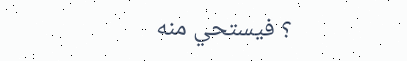؟ فيستحي منه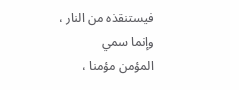فيستنقذه من النار ، وإنما سمي
المؤمن مؤمنا ،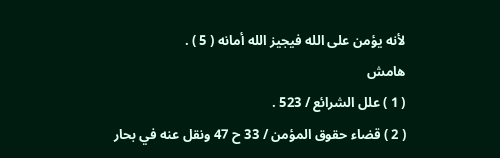لأنه يؤمن على الله فيجيز الله أمانه ( 5 ) .
هامش
( 1 ) علل الشرائع / 523 .
( 2 ) قضاء حقوق المؤمن / 33 ح 47 ونقل عنه في بحار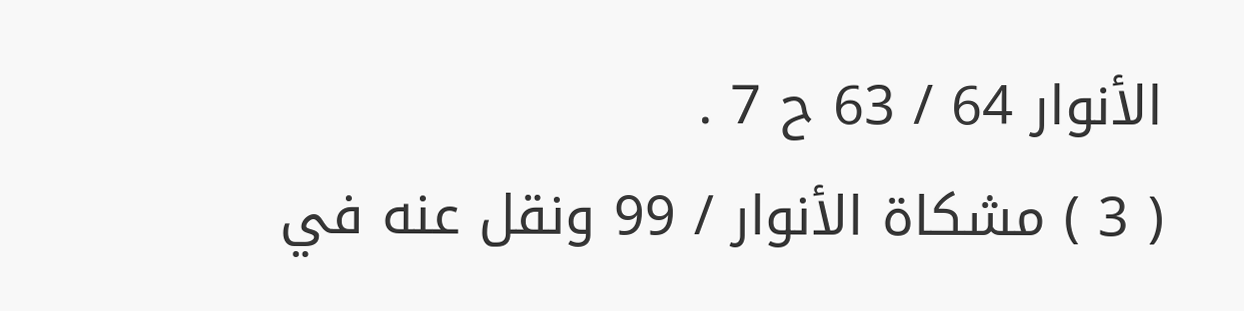الأنوار 64 / 63 ح 7 .
( 3 ) مشكاة الأنوار / 99 ونقل عنه في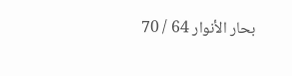بحار الأنوار 64 / 70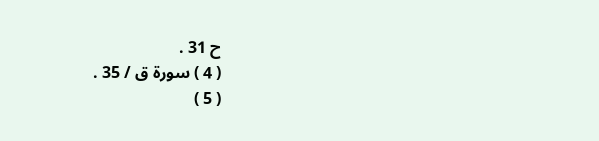ح 31 .
( 4 ) سورة ق / 35 .
( 5 )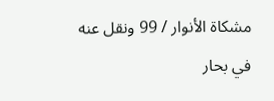مشكاة الأنوار / 99 ونقل عنه في بحار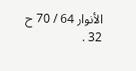الأنوار 64 / 70 ح 32 .